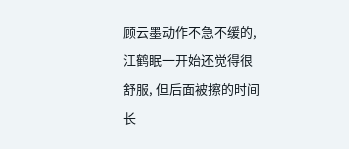顾云墨动作不急不缓的,江鹤眠一开始还觉得很舒服, 但后面被擦的时间长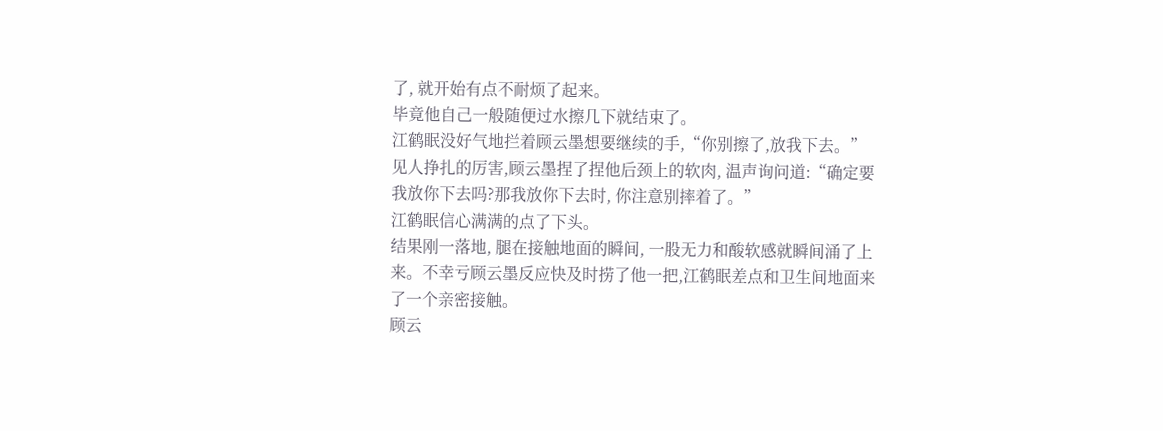了, 就开始有点不耐烦了起来。
毕竟他自己一般随便过水擦几下就结束了。
江鹤眠没好气地拦着顾云墨想要继续的手,“你别擦了,放我下去。”
见人挣扎的厉害,顾云墨捏了捏他后颈上的软肉, 温声询问道:“确定要我放你下去吗?那我放你下去时, 你注意别摔着了。”
江鹤眠信心满满的点了下头。
结果刚一落地, 腿在接触地面的瞬间, 一股无力和酸软感就瞬间涌了上来。不幸亏顾云墨反应快及时捞了他一把,江鹤眠差点和卫生间地面来了一个亲密接触。
顾云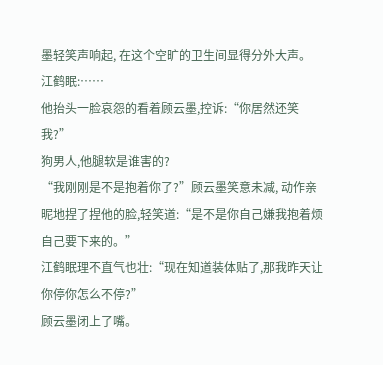墨轻笑声响起, 在这个空旷的卫生间显得分外大声。
江鹤眠:……
他抬头一脸哀怨的看着顾云墨,控诉:“你居然还笑我?”
狗男人,他腿软是谁害的?
“我刚刚是不是抱着你了?”顾云墨笑意未减, 动作亲昵地捏了捏他的脸,轻笑道:“是不是你自己嫌我抱着烦自己要下来的。”
江鹤眠理不直气也壮:“现在知道装体贴了,那我昨天让你停你怎么不停?”
顾云墨闭上了嘴。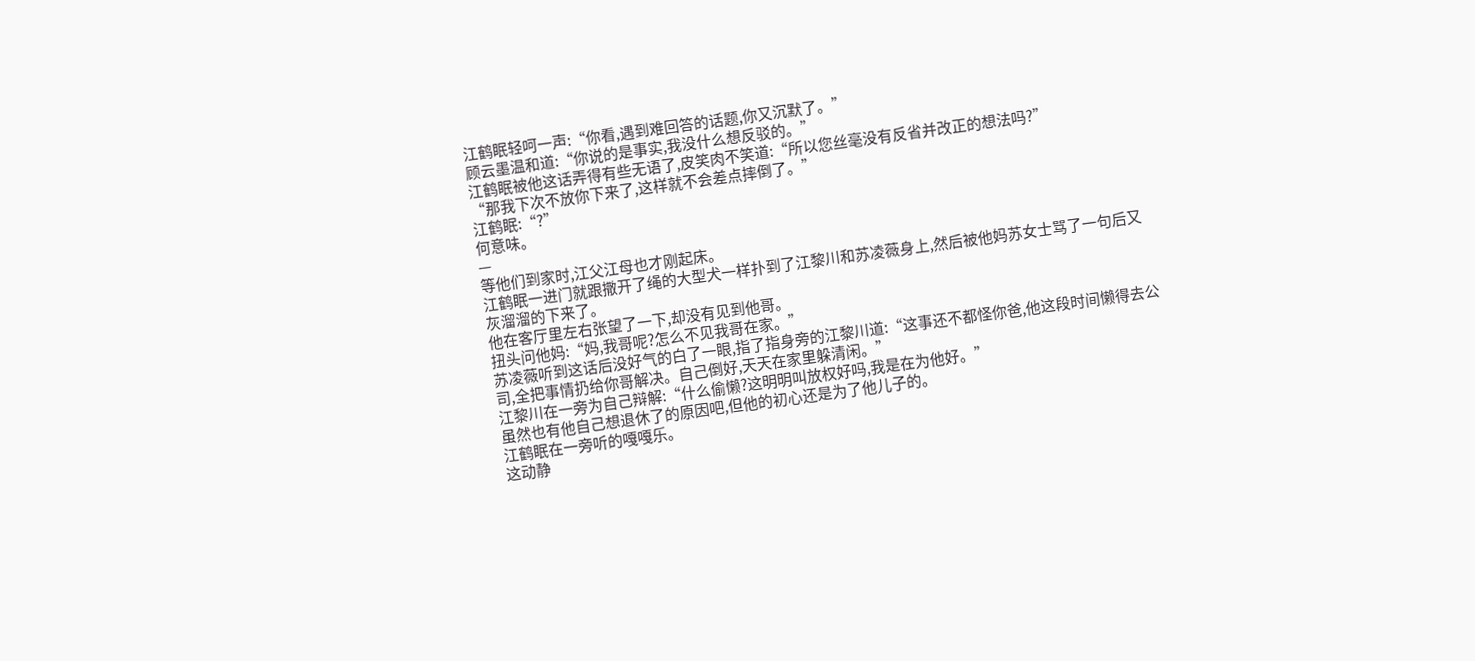江鹤眠轻呵一声:“你看,遇到难回答的话题,你又沉默了。”
顾云墨温和道:“你说的是事实,我没什么想反驳的。”
江鹤眠被他这话弄得有些无语了,皮笑肉不笑道:“所以您丝毫没有反省并改正的想法吗?”
“那我下次不放你下来了,这样就不会差点摔倒了。”
江鹤眠:“?”
何意味。
—
等他们到家时,江父江母也才刚起床。
江鹤眠一进门就跟撒开了绳的大型犬一样扑到了江黎川和苏凌薇身上,然后被他妈苏女士骂了一句后又灰溜溜的下来了。
他在客厅里左右张望了一下,却没有见到他哥。
扭头问他妈:“妈,我哥呢?怎么不见我哥在家。”
苏凌薇听到这话后没好气的白了一眼,指了指身旁的江黎川道:“这事还不都怪你爸,他这段时间懒得去公司,全把事情扔给你哥解决。自己倒好,天天在家里躲清闲。”
江黎川在一旁为自己辩解:“什么偷懒?这明明叫放权好吗,我是在为他好。”
虽然也有他自己想退休了的原因吧,但他的初心还是为了他儿子的。
江鹤眠在一旁听的嘎嘎乐。
这动静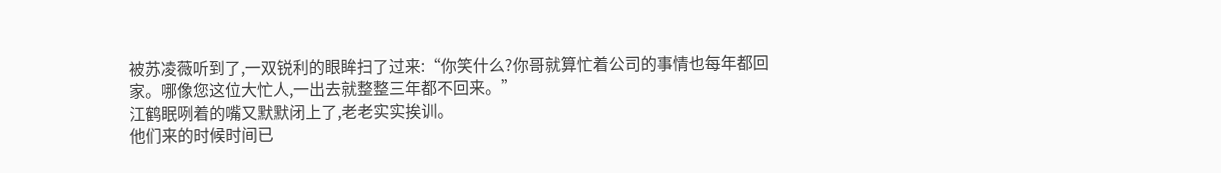被苏凌薇听到了,一双锐利的眼眸扫了过来:“你笑什么?你哥就算忙着公司的事情也每年都回家。哪像您这位大忙人,一出去就整整三年都不回来。”
江鹤眠咧着的嘴又默默闭上了,老老实实挨训。
他们来的时候时间已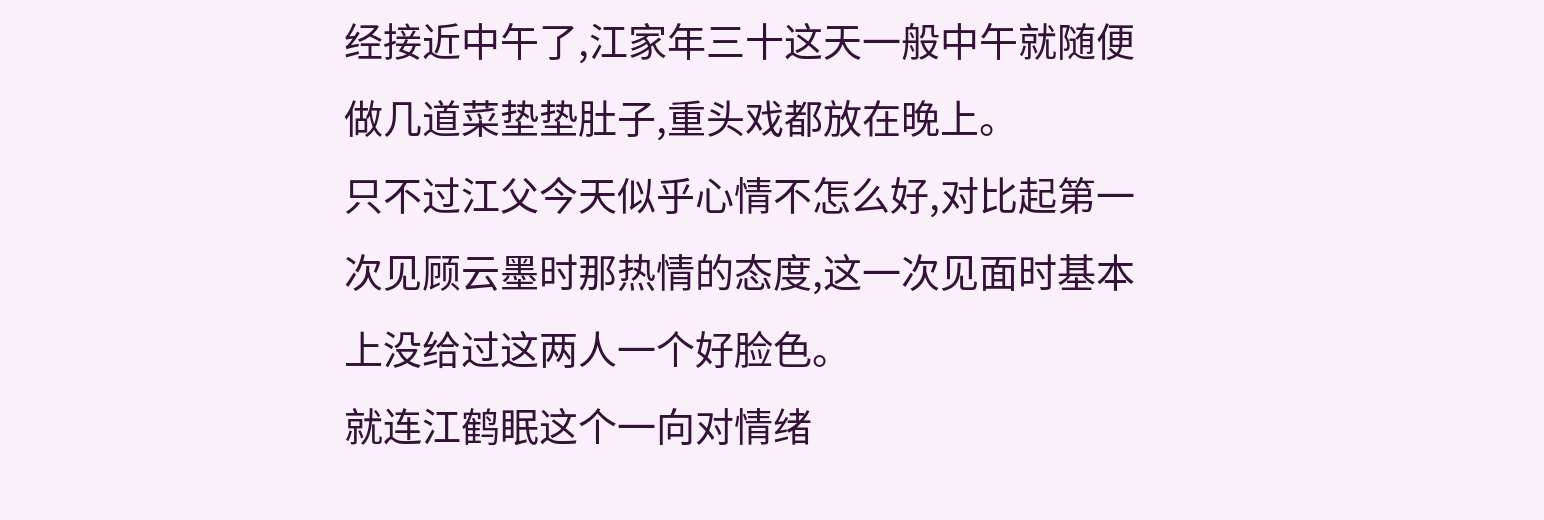经接近中午了,江家年三十这天一般中午就随便做几道菜垫垫肚子,重头戏都放在晚上。
只不过江父今天似乎心情不怎么好,对比起第一次见顾云墨时那热情的态度,这一次见面时基本上没给过这两人一个好脸色。
就连江鹤眠这个一向对情绪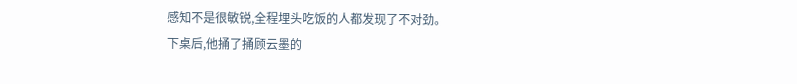感知不是很敏锐,全程埋头吃饭的人都发现了不对劲。
下桌后,他捅了捅顾云墨的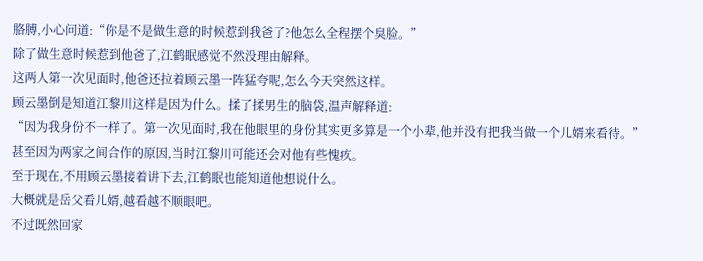胳膊,小心问道:“你是不是做生意的时候惹到我爸了?他怎么全程摆个臭脸。”
除了做生意时候惹到他爸了,江鹤眠感觉不然没理由解释。
这两人第一次见面时,他爸还拉着顾云墨一阵猛夸呢,怎么今天突然这样。
顾云墨倒是知道江黎川这样是因为什么。揉了揉男生的脑袋,温声解释道:
“因为我身份不一样了。第一次见面时,我在他眼里的身份其实更多算是一个小辈,他并没有把我当做一个儿婿来看待。”
甚至因为两家之间合作的原因,当时江黎川可能还会对他有些愧疚。
至于现在,不用顾云墨接着讲下去,江鹤眠也能知道他想说什么。
大概就是岳父看儿婿,越看越不顺眼吧。
不过既然回家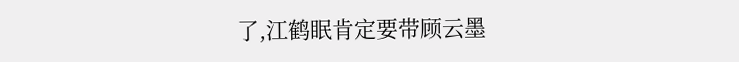了,江鹤眠肯定要带顾云墨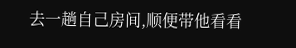去一趟自己房间,顺便带他看看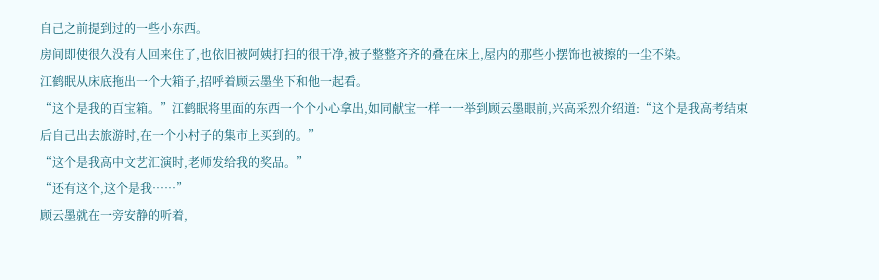自己之前提到过的一些小东西。
房间即使很久没有人回来住了,也依旧被阿姨打扫的很干净,被子整整齐齐的叠在床上,屋内的那些小摆饰也被擦的一尘不染。
江鹤眠从床底拖出一个大箱子,招呼着顾云墨坐下和他一起看。
“这个是我的百宝箱。”江鹤眠将里面的东西一个个小心拿出,如同献宝一样一一举到顾云墨眼前,兴高采烈介绍道:“这个是我高考结束后自己出去旅游时,在一个小村子的集市上买到的。”
“这个是我高中文艺汇演时,老师发给我的奖品。”
“还有这个,这个是我……”
顾云墨就在一旁安静的听着,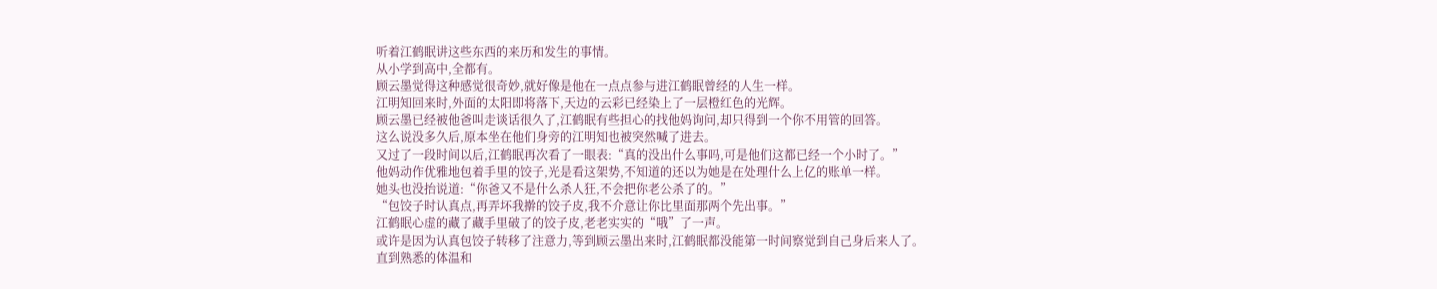听着江鹤眠讲这些东西的来历和发生的事情。
从小学到高中,全都有。
顾云墨觉得这种感觉很奇妙,就好像是他在一点点参与进江鹤眠曾经的人生一样。
江明知回来时,外面的太阳即将落下,天边的云彩已经染上了一层橙红色的光辉。
顾云墨已经被他爸叫走谈话很久了,江鹤眠有些担心的找他妈询问,却只得到一个你不用管的回答。
这么说没多久后,原本坐在他们身旁的江明知也被突然喊了进去。
又过了一段时间以后,江鹤眠再次看了一眼表:“真的没出什么事吗,可是他们这都已经一个小时了。”
他妈动作优雅地包着手里的饺子,光是看这架势,不知道的还以为她是在处理什么上亿的账单一样。
她头也没抬说道:“你爸又不是什么杀人狂,不会把你老公杀了的。”
“包饺子时认真点,再弄坏我擀的饺子皮,我不介意让你比里面那两个先出事。”
江鹤眠心虚的藏了藏手里破了的饺子皮,老老实实的“哦”了一声。
或许是因为认真包饺子转移了注意力,等到顾云墨出来时,江鹤眠都没能第一时间察觉到自己身后来人了。
直到熟悉的体温和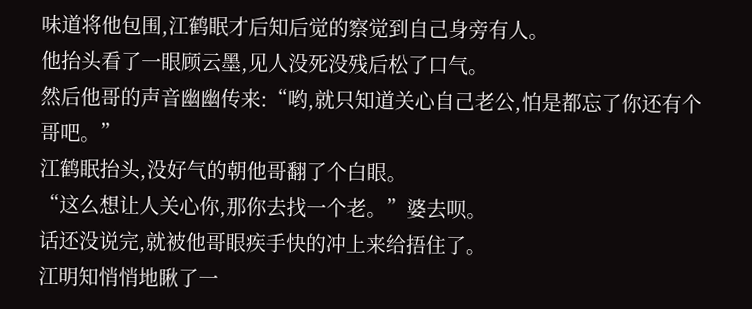味道将他包围,江鹤眠才后知后觉的察觉到自己身旁有人。
他抬头看了一眼顾云墨,见人没死没残后松了口气。
然后他哥的声音幽幽传来:“哟,就只知道关心自己老公,怕是都忘了你还有个哥吧。”
江鹤眠抬头,没好气的朝他哥翻了个白眼。
“这么想让人关心你,那你去找一个老。”婆去呗。
话还没说完,就被他哥眼疾手快的冲上来给捂住了。
江明知悄悄地瞅了一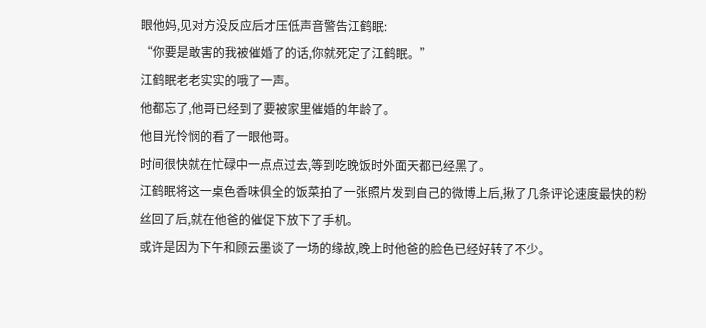眼他妈,见对方没反应后才压低声音警告江鹤眠:
“你要是敢害的我被催婚了的话,你就死定了江鹤眠。”
江鹤眠老老实实的哦了一声。
他都忘了,他哥已经到了要被家里催婚的年龄了。
他目光怜悯的看了一眼他哥。
时间很快就在忙碌中一点点过去,等到吃晚饭时外面天都已经黑了。
江鹤眠将这一桌色香味俱全的饭菜拍了一张照片发到自己的微博上后,揪了几条评论速度最快的粉丝回了后,就在他爸的催促下放下了手机。
或许是因为下午和顾云墨谈了一场的缘故,晚上时他爸的脸色已经好转了不少。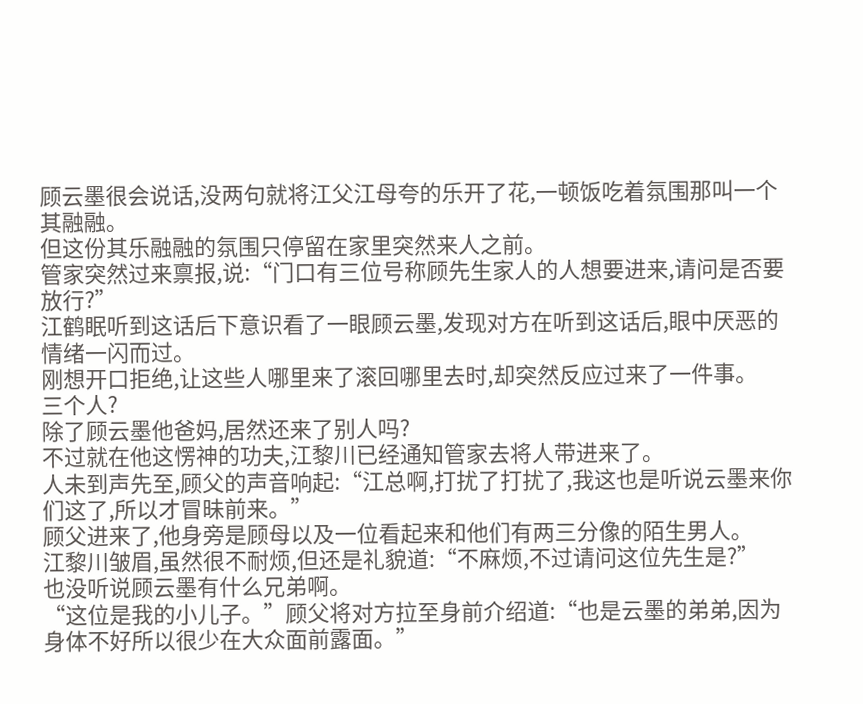顾云墨很会说话,没两句就将江父江母夸的乐开了花,一顿饭吃着氛围那叫一个其融融。
但这份其乐融融的氛围只停留在家里突然来人之前。
管家突然过来禀报,说:“门口有三位号称顾先生家人的人想要进来,请问是否要放行?”
江鹤眠听到这话后下意识看了一眼顾云墨,发现对方在听到这话后,眼中厌恶的情绪一闪而过。
刚想开口拒绝,让这些人哪里来了滚回哪里去时,却突然反应过来了一件事。
三个人?
除了顾云墨他爸妈,居然还来了别人吗?
不过就在他这愣神的功夫,江黎川已经通知管家去将人带进来了。
人未到声先至,顾父的声音响起:“江总啊,打扰了打扰了,我这也是听说云墨来你们这了,所以才冒昧前来。”
顾父进来了,他身旁是顾母以及一位看起来和他们有两三分像的陌生男人。
江黎川皱眉,虽然很不耐烦,但还是礼貌道:“不麻烦,不过请问这位先生是?”
也没听说顾云墨有什么兄弟啊。
“这位是我的小儿子。”顾父将对方拉至身前介绍道:“也是云墨的弟弟,因为身体不好所以很少在大众面前露面。”